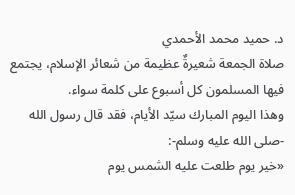د. حميد محمد الأحمدي
صلاة الجمعة شعيرةٌ عظيمة من شعائر الإسلام، يجتمع فيها المسلمون كل أسبوع على كلمة سواء.
وهذا اليوم المبارك سيّد الأيام، فقد قال رسول الله -صلى الله عليه وسلم-:
«خير يوم طلعت عليه الشمس يوم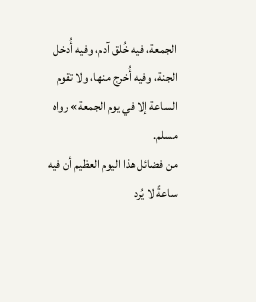الجمعة، فيه خُلق آدم، وفيه أُدخل الجنة، وفيه أُخرج منها، ولا تقوم الساعة إلا في يوم الجمعة» رواه مسلم.
من فضائل هذا اليوم العظيم أن فيه ساعةً لا يُرد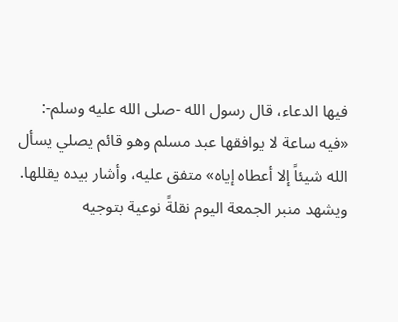فيها الدعاء، قال رسول الله -صلى الله عليه وسلم-:
«فيه ساعة لا يوافقها عبد مسلم وهو قائم يصلي يسأل الله شيئاً إلا أعطاه إياه» متفق عليه، وأشار بيده يقللها.
ويشهد منبر الجمعة اليوم نقلةً نوعية بتوجيه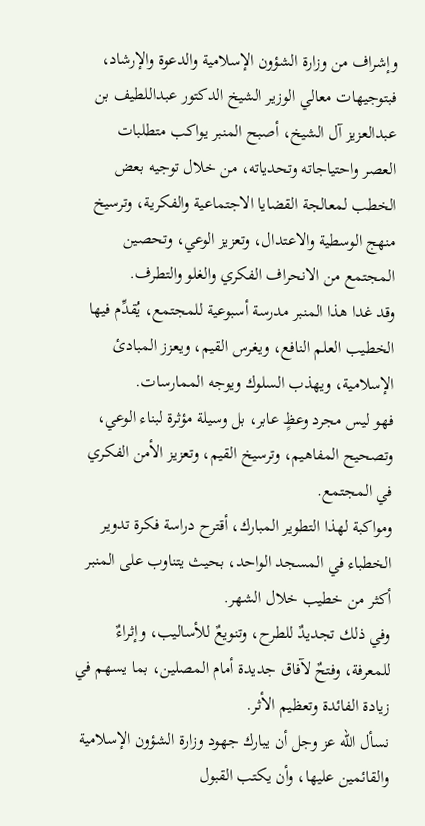وإشراف من وزارة الشؤون الإسلامية والدعوة والإرشاد، فبتوجيهات معالي الوزير الشيخ الدكتور عبداللطيف بن عبدالعزيز آل الشيخ، أصبح المنبر يواكب متطلبات العصر واحتياجاته وتحدياته، من خلال توجيه بعض الخطب لمعالجة القضايا الاجتماعية والفكرية، وترسيخ منهج الوسطية والاعتدال، وتعزيز الوعي، وتحصين المجتمع من الانحراف الفكري والغلو والتطرف.
وقد غدا هذا المنبر مدرسة أسبوعية للمجتمع، يُقدِّم فيها الخطيب العلم النافع، ويغرس القيم، ويعزز المبادئ الإسلامية، ويهذب السلوك ويوجه الممارسات.
فهو ليس مجرد وعظٍ عابر، بل وسيلة مؤثرة لبناء الوعي، وتصحيح المفاهيم، وترسيخ القيم، وتعزيز الأمن الفكري في المجتمع.
ومواكبة لهذا التطوير المبارك، أقترح دراسة فكرة تدوير الخطباء في المسجد الواحد، بحيث يتناوب على المنبر أكثر من خطيب خلال الشهر.
وفي ذلك تجديدٌ للطرح، وتنويعٌ للأساليب، وإثراءٌ للمعرفة، وفتحٌ لآفاق جديدة أمام المصلين، بما يسهم في زيادة الفائدة وتعظيم الأثر.
نسأل الله عز وجل أن يبارك جهود وزارة الشؤون الإسلامية والقائمين عليها، وأن يكتب القبول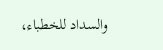والسداد للخطباء،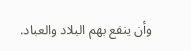وأن ينفع بهم البلاد والعباد.